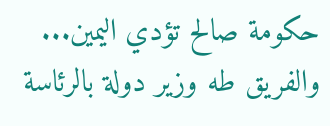حكومة صالح تؤدي اليمين... والفريق طه وزير دولة بالرئاسة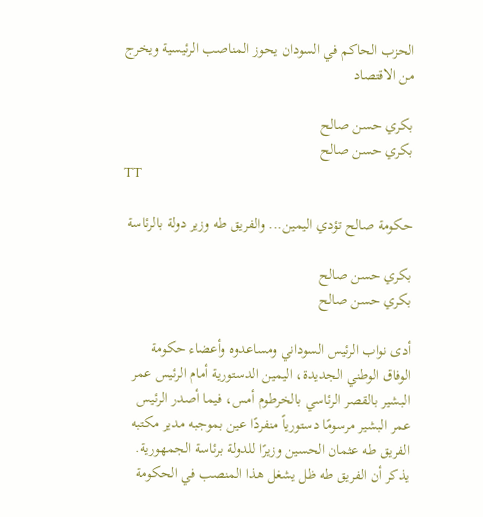الحزب الحاكم في السودان يحوز المناصب الرئيسية ويخرج من الاقتصاد

بكري حسن صالح
بكري حسن صالح
TT

حكومة صالح تؤدي اليمين... والفريق طه وزير دولة بالرئاسة

بكري حسن صالح
بكري حسن صالح

أدى نواب الرئيس السوداني ومساعدوه وأعضاء حكومة الوفاق الوطني الجديدة، اليمين الدستورية أمام الرئيس عمر البشير بالقصر الرئاسي بالخرطوم أمس، فيما أصدر الرئيس عمر البشير مرسومًا دستورياً منفردًا عين بموجبه مدير مكتبه الفريق طه عثمان الحسين وزيرًا للدولة برئاسة الجمهورية.
يذكر أن الفريق طه ظل يشغل هذا المنصب في الحكومة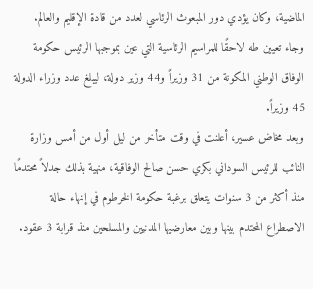الماضية، وكان يؤدي دور المبعوث الرئاسي لعدد من قادة الإقليم والعالم. وجاء تعيين طه لاحقًا للمراسيم الرئاسية التي عين بموجبها الرئيس حكومة الوفاق الوطني المكونة من 31 وزيراً و44 وزير دولة، ليبلغ عدد وزراء الدولة 45 وزيراً.
وبعد مخاض عسير، أعلنت في وقت متأخر من ليل أول من أمس وزارة النائب للرئيس السوداني بكري حسن صالح الوفاقية، منهية بذلك جدلاً محتدمًا منذ أكثر من 3 سنوات يتعلق برغبة حكومة الخرطوم في إنهاء حالة الاصطراع المحتدم بينها وبين معارضيها المدنيين والمسلحين منذ قرابة 3 عقود.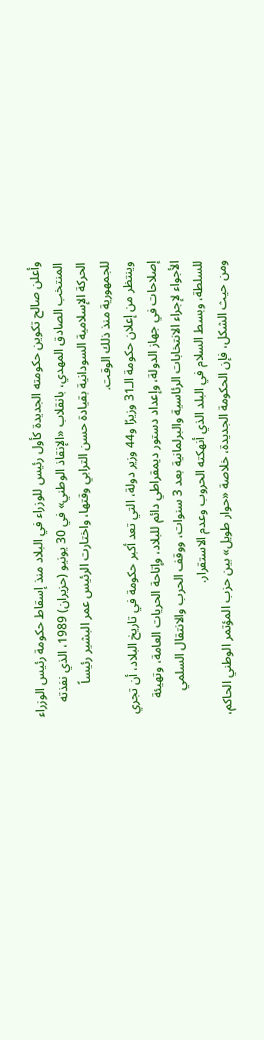وأعلن صالح تكوين حكومته الجديدة كأول رئيس للوزراء في البلاد منذ إسقاط حكومة رئيس الوزراء المنتخب الصادق المهدي، بانقلاب «الإنقاذ الوطني» في 30 يونيو (حزيران) 1989، الذي نفذته الحركة الإسلامية السودانية بقيادة حسن الترابي وقتها، واختارت الرئيس عمر البشير رئيساً للجمهورية منذ ذلك الوقت.
وينتظر من إعلان حكومة الـ31 وزيرًا و44 وزير دولة، التي تعد أكبر حكومة في تاريخ البلاد، أن تجري إصلاحات في جهاز الدولة، وإعداد دستور ديمقراطي دائم للبلاد، وإتاحة الحريات العامة، وتهيئة الأجواء لإجراء الانتخابات الرئاسية والبرلمانية بعد 3 سنوات، ووقف الحرب والانتقال السلمي للسلطة، وبسط السلام في البلد الذي أنهكته الحروب وعدم الاستقرار.
ومن حيث الشكل، فإن الحكومة الجديدة، خلاصة «حوار طويل» بين حزب المؤتمر الوطني الحاكم،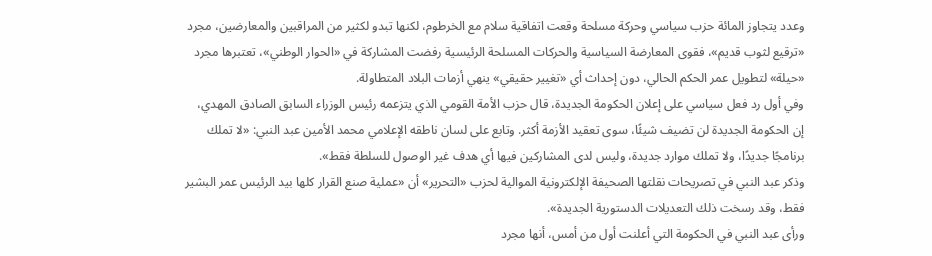وعدد يتجاوز المائة حزب سياسي وحركة مسلحة وقعت اتفاقية سلام مع الخرطوم، لكنها تبدو لكثير من المراقبين والمعارضين، مجرد «ترقيع لثوب قديم»، فقوى المعارضة السياسية والحركات المسلحة الرئيسية رفضت المشاركة في «الحوار الوطني»، تعتبرها مجرد «حيلة» لتطويل عمر الحكم الحالي، دون إحداث أي «تغيير حقيقي» ينهي أزمات البلاد المتطاولة.
وفي أول رد فعل سياسي على إعلان الحكومة الجديدة، قال حزب الأمة القومي الذي يتزعمه رئيس الوزراء السابق الصادق المهدي، إن الحكومة الجديدة لن تضيف شيئًا، سوى تعقيد الأزمة أكثر. وتابع على لسان ناطقه الإعلامي محمد الأمين عبد النبي: «لا تملك برنامجًا جديدًا، ولا تملك موارد جديدة، وليس لدى المشاركين فيها أي هدف غير الوصول للسلطة فقط».
وذكر عبد النبي في تصريحات نقلتها الصحيفة الإلكترونية الموالية لحزب «التحرير» أن «عملية صنع القرار كلها بيد الرئيس عمر البشير فقط، وقد رسخت ذلك التعديلات الدستورية الجديدة».
ورأى عبد النبي في الحكومة التي أعلنت أول من أمس، أنها مجرد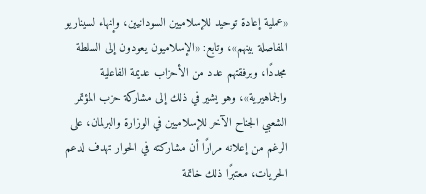«عملية إعادة توحيد للإسلاميين السودانيين، وإنهاء لسيناريو المفاصلة بينهم»، وتابع: «الإسلاميون يعودون إلى السلطة مجددًا، وبرفقتهم عدد من الأحزاب عديمة الفاعلية والجماهيرية»، وهو يشير في ذلك إلى مشاركة حزب المؤتمر الشعبي الجناح الآخر للإسلاميين في الوزارة والبرلمان، على الرغم من إعلانه مرارًا أن مشاركته في الحوار تهدف لدعم الحريات، معتبرًا ذلك خاتمة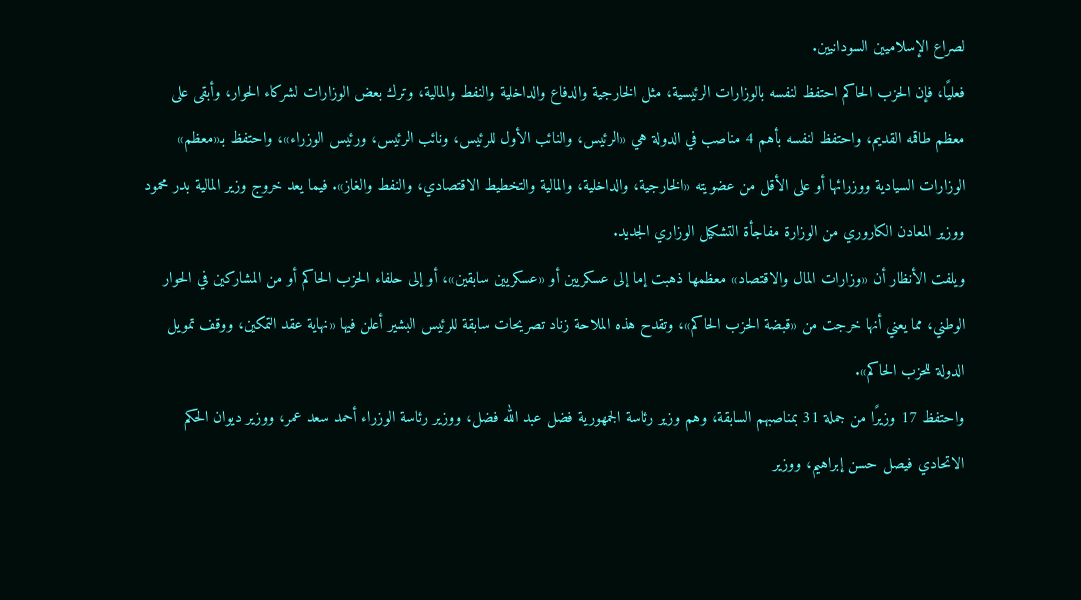لصراع الإسلاميين السودانيين.
فعليًا، فإن الحزب الحاكم احتفظ لنفسه بالوزارات الرئيسية، مثل الخارجية والدفاع والداخلية والنفط والمالية، وترك بعض الوزارات لشركاء الحوار، وأبقى على معظم طاقمه القديم، واحتفظ لنفسه بأهم 4 مناصب في الدولة هي «الرئيس، والنائب الأول للرئيس، ونائب الرئيس، ورئيس الوزراء»، واحتفظ بـ«معظم» الوزارات السيادية ووزرائها أو على الأقل من عضويته «الخارجية، والداخلية، والمالية والتخطيط الاقتصادي، والنفط والغاز». فيما يعد خروج وزير المالية بدر محمود ووزير المعادن الكاروري من الوزارة مفاجأة التشكيل الوزاري الجديد.
ويلفت الأنظار أن «وزارات المال والاقتصاد» معظمها ذهبت إما إلى عسكريين أو «عسكريين سابقين»، أو إلى حلفاء الحزب الحاكم أو من المشاركين في الحوار الوطني، مما يعني أنها خرجت من «قبضة الحزب الحاكم»، وتقدح هذه الملاحة زناد تصريحات سابقة للرئيس البشير أعلن فيها «نهاية عقد التمكين، ووقف تمويل الدولة للحزب الحاكم».
واحتفظ 17 وزيرًا من جملة 31 بمناصبهم السابقة، وهم وزير رئاسة الجمهورية فضل عبد الله فضل، ووزير رئاسة الوزراء أحمد سعد عمر، ووزير ديوان الحكم الاتحادي فيصل حسن إبراهيم، ووزير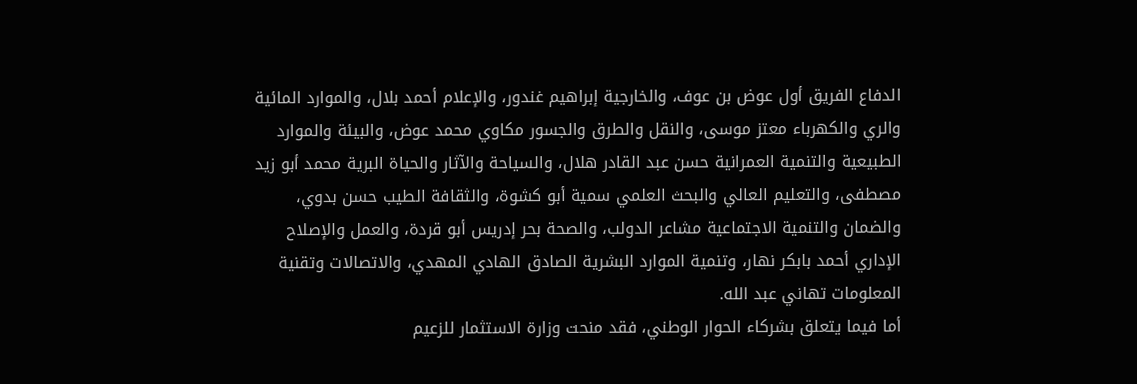الدفاع الفريق أول عوض بن عوف، والخارجية إبراهيم غندور، والإعلام أحمد بلال، والموارد المائية والري والكهرباء معتز موسى، والنقل والطرق والجسور مكاوي محمد عوض، والبيئة والموارد الطبيعية والتنمية العمرانية حسن عبد القادر هلال، والسياحة والآثار والحياة البرية محمد أبو زيد مصطفى، والتعليم العالي والبحث العلمي سمية أبو كشوة، والثقافة الطيب حسن بدوي، والضمان والتنمية الاجتماعية مشاعر الدولب، والصحة بحر إدريس أبو قردة، والعمل والإصلاح الإداري أحمد بابكر نهار، وتنمية الموارد البشرية الصادق الهادي المهدي، والاتصالات وتقنية المعلومات تهاني عبد الله.
أما فيما يتعلق بشركاء الحوار الوطني، فقد منحت وزارة الاستثمار للزعيم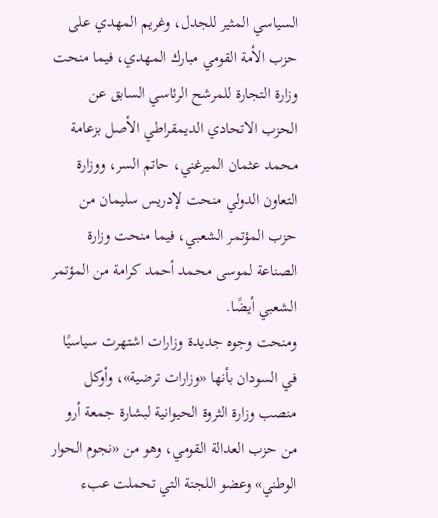السياسي المثير للجدل، وغريم المهدي على حزب الأمة القومي مبارك المهدي، فيما منحت وزارة التجارة للمرشح الرئاسي السابق عن الحزب الاتحادي الديمقراطي الأصل بزعامة محمد عثمان الميرغني، حاتم السر، ووزارة التعاون الدولي منحت لإدريس سليمان من حزب المؤتمر الشعبي، فيما منحت وزارة الصناعة لموسى محمد أحمد كرامة من المؤتمر الشعبي أيضًا.
ومنحت وجوه جديدة وزارات اشتهرت سياسيًا في السودان بأنها «وزارات ترضية»، وأوكل منصب وزارة الثروة الحيوانية لبشارة جمعة أرو من حزب العدالة القومي، وهو من «نجوم الحوار الوطني» وعضو اللجنة التي تحملت عبء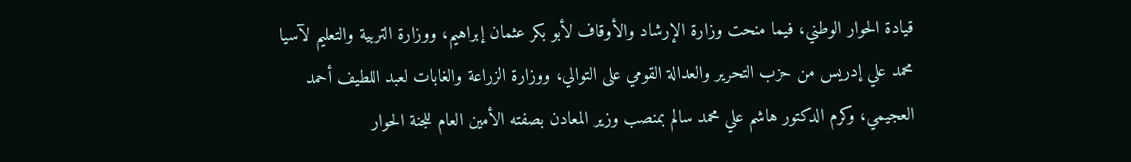قيادة الحوار الوطني، فيما منحت وزارة الإرشاد والأوقاف لأبو بكر عثمان إبراهيم، ووزارة التربية والتعليم لآسيا محمد علي إدريس من حزب التحرير والعدالة القومي على التوالي، ووزارة الزراعة والغابات لعبد اللطيف أحمد العجيمي، وكرم الدكتور هاشم علي محمد سالم بمنصب وزير المعادن بصفته الأمين العام للجنة الحوار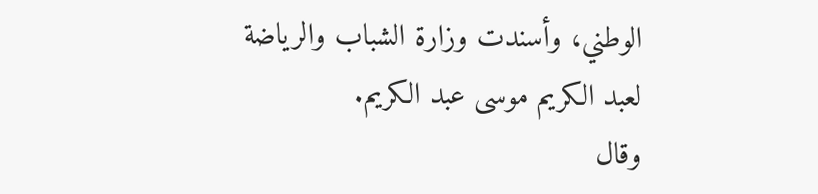الوطني، وأسندت وزارة الشباب والرياضة لعبد الكريم موسى عبد الكريم.
وقال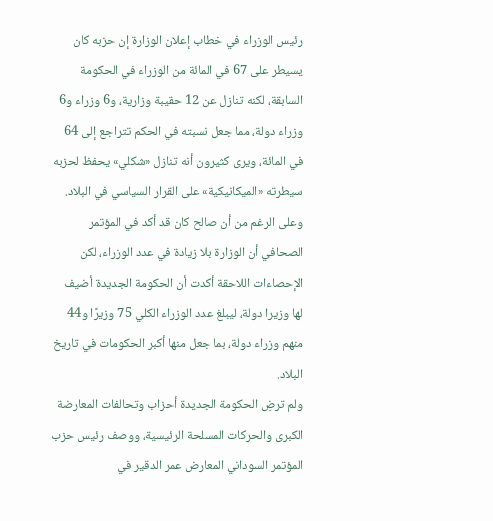رئيس الوزراء في خطاب إعلان الوزارة إن حزبه كان يسيطر على 67 في المائة من الوزراء في الحكومة السابقة، لكنه تنازل عن 12 حقيبة وزارية، و6 وزراء و6 وزراء دولة، مما جعل نسبته في الحكم تتراجع إلى 64 في المائة، ويرى كثيرون أنه تنازل «شكلي» يحفظ لحزبه سيطرته «الميكانيكية» على القرار السياسي في البلاد.
وعلى الرغم من أن صالح كان قد أكد في المؤتمر الصحافي أن الوزارة بلا زيادة في عدد الوزراء، لكن الإحصاءات اللاحقة أكدت أن الحكومة الجديدة أضيف لها وزيرا دولة، ليبلغ عدد الوزراء الكلي 75 وزيرًا و44 منهم وزراء دولة، بما جعل منها أكبر الحكومات في تاريخ البلاد.
ولم ترضِ الحكومة الجديدة أحزاب وتحالفات المعارضة الكبرى والحركات المسلحة الرئيسية، ووصف رئيس حزب المؤتمر السوداني المعارض عمر الدقير في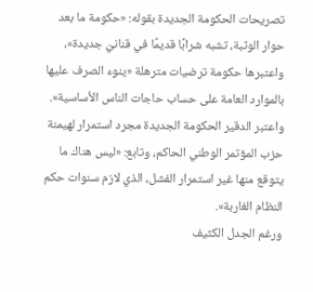تصريحات الحكومة الجديدة بقوله: «حكومة ما بعد حوار الوثبة، تشبه شرابًا قديمًا في قنانيّ جديدة»، واعتبرها حكومة ترضيات مترهلة «ينوء الصرف عليها بالموارد العامة على حساب حاجات الناس الأساسية».
واعتبر الدقير الحكومة الجديدة مجرد استمرار لهيمنة حزب المؤتمر الوطني الحاكم، وتابع: «ليس هناك ما يتوقع منها غير استمرار الفشل، الذي لازم سنوات حكم النظام الغاربة».
ورغم الجدل الكثيف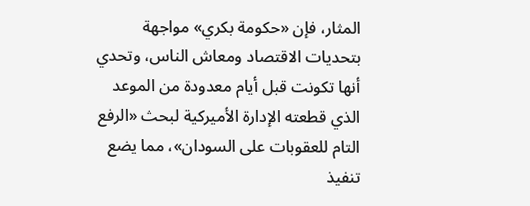المثار، فإن «حكومة بكري» مواجهة بتحديات الاقتصاد ومعاش الناس، وتحدي أنها تكونت قبل أيام معدودة من الموعد الذي قطعته الإدارة الأميركية لبحث «الرفع التام للعقوبات على السودان»، مما يضع تنفيذ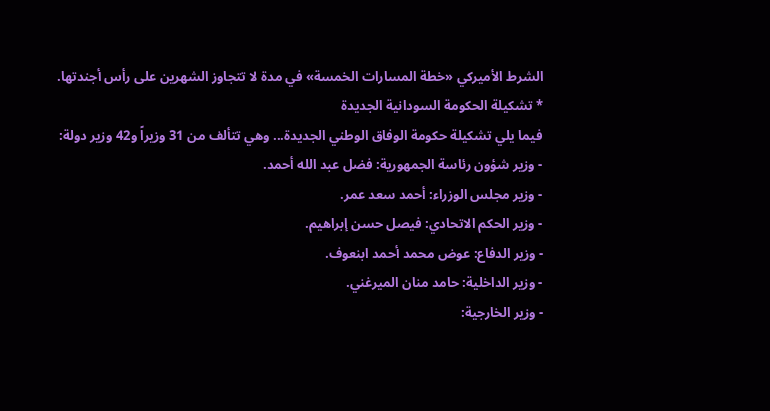الشرط الأميركي «خطة المسارات الخمسة» في مدة لا تتجاوز الشهرين على رأس أجندتها.
* تشكيلة الحكومة السودانية الجديدة
فيما يلي تشكيلة حكومة الوفاق الوطني الجديدة... وهي تتألف من 31 وزيراً و42 وزير دولة:
- وزير شؤون رئاسة الجمهورية: فضل عبد الله أحمد.
- وزير مجلس الوزراء: أحمد سعد عمر.
- وزير الحكم الاتحادي: فيصل حسن إبراهيم.
- وزير الدفاع: عوض محمد أحمد ابنعوف.
- وزير الداخلية: حامد منان الميرغني.
- وزير الخارجية: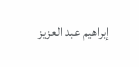إبراهيم عبد العزيز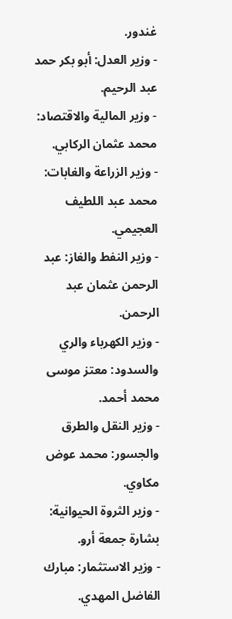غندور.
- وزير العدل: أبو بكر حمد عبد الرحيم.
- وزير المالية والاقتصاد: محمد عثمان الركابي.
- وزير الزراعة والغابات: محمد عبد اللطيف العجيمي.
- وزير النفط والغاز: عبد الرحمن عثمان عبد الرحمن.
- وزير الكهرباء والري والسدود: معتز موسى محمد أحمد.
- وزير النقل والطرق والجسور: محمد عوض مكاوي.
- وزير الثروة الحيوانية: بشارة جمعة أرو.
- وزير الاستثمار: مبارك الفاضل المهدي.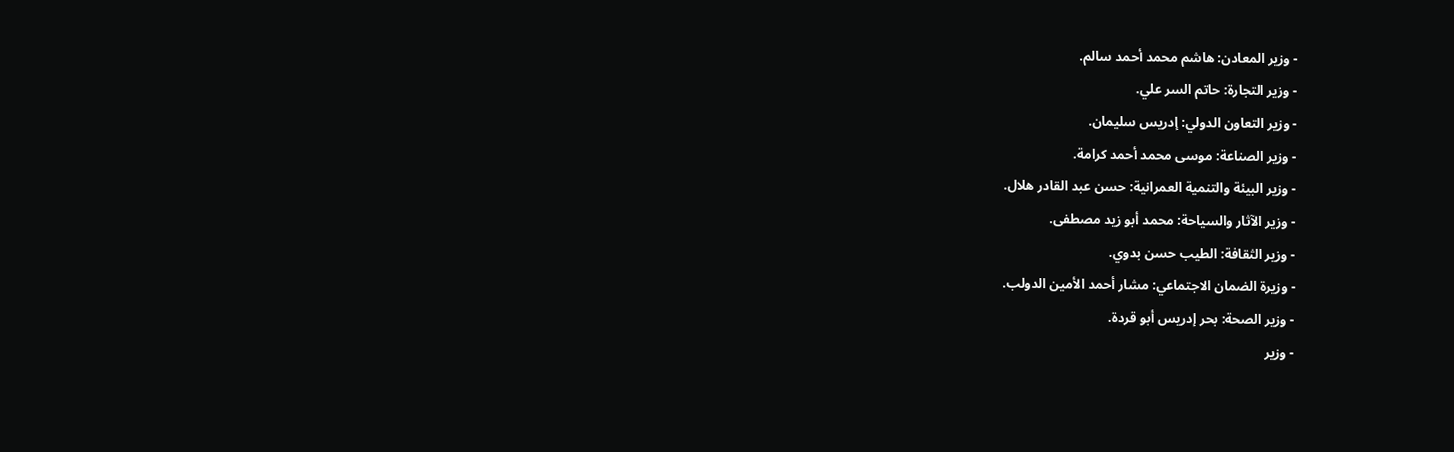- وزير المعادن: هاشم محمد أحمد سالم.
- وزير التجارة: حاتم السر علي.
- وزير التعاون الدولي: إدريس سليمان.
- وزير الصناعة: موسى محمد أحمد كرامة.
- وزير البيئة والتنمية العمرانية: حسن عبد القادر هلال.
- وزير الآثار والسياحة: محمد أبو زيد مصطفى.
- وزير الثقافة: الطيب حسن بدوي.
- وزيرة الضمان الاجتماعي: مشار أحمد الأمين الدولب.
- وزير الصحة: بحر إدريس أبو قردة.
- وزير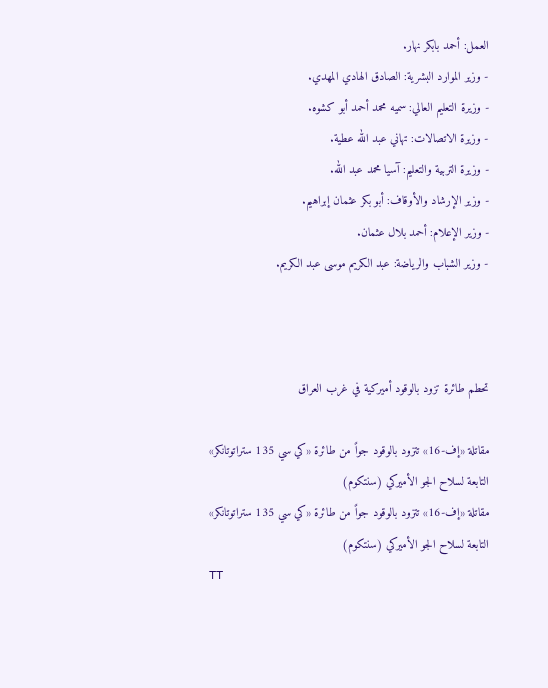العمل: أحمد بابكر نهار.
- وزير الموارد البشرية: الصادق الهادي المهدي.
- وزيرة التعليم العالي: سميه محمد أحمد أبو كشوه.
- وزيرة الاتصالات: تهاني عبد الله عطية.
- وزيرة التربية والتعليم: آسيا محمد عبد الله.
- وزير الإرشاد والأوقاف: أبو بكر عثمان إبراهيم.
- وزير الإعلام: أحمد بلال عثمان.
- وزير الشباب والرياضة: عبد الكريم موسى عبد الكريم.



تحطم طائرة تزود بالوقود أميركية في غرب العراق

مقاتلة «إف-16» تتزود بالوقود جواً من طائرة «كي سي 135 ستراتوتانكر» التابعة لسلاح الجو الأميركي (سنتكوم)
مقاتلة «إف-16» تتزود بالوقود جواً من طائرة «كي سي 135 ستراتوتانكر» التابعة لسلاح الجو الأميركي (سنتكوم)
TT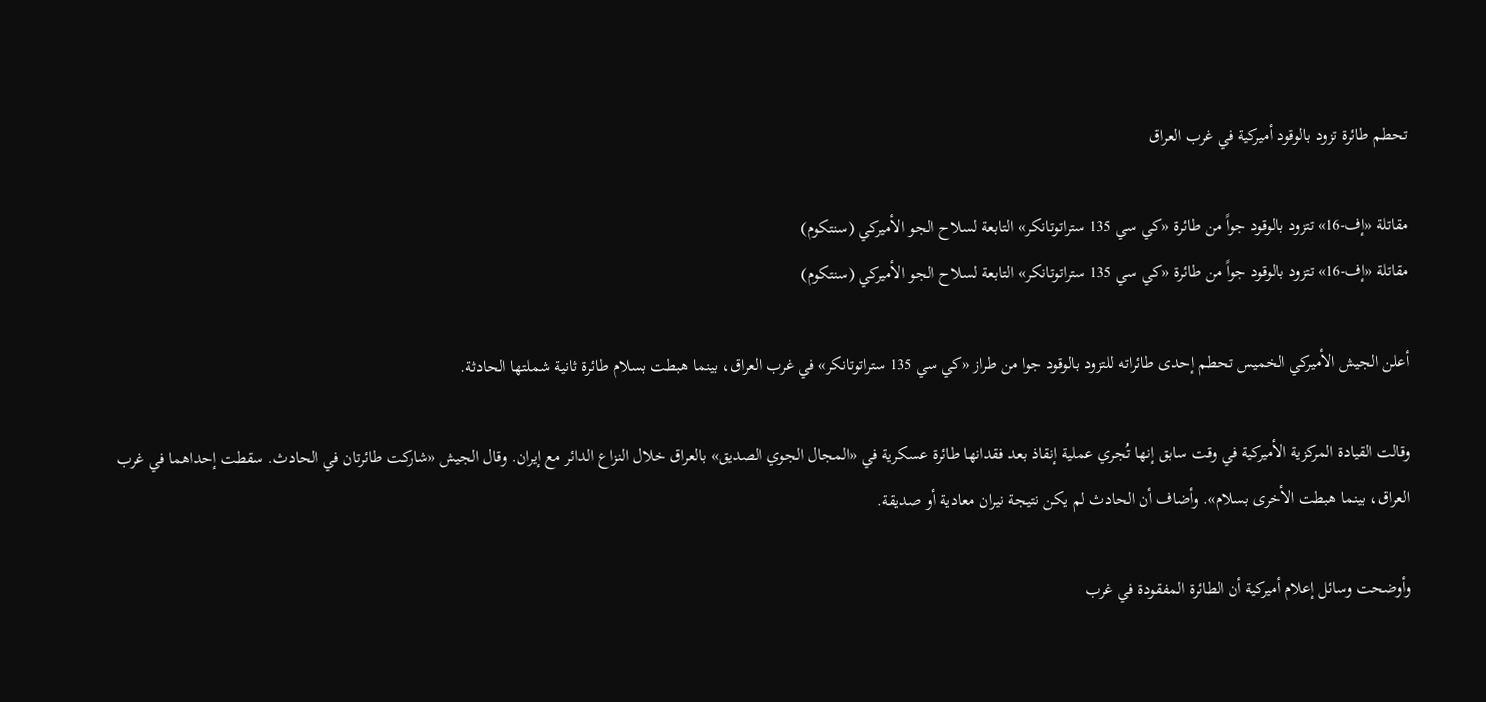تحطم طائرة تزود بالوقود أميركية في غرب العراق

مقاتلة «إف-16» تتزود بالوقود جواً من طائرة «كي سي 135 ستراتوتانكر» التابعة لسلاح الجو الأميركي (سنتكوم)
مقاتلة «إف-16» تتزود بالوقود جواً من طائرة «كي سي 135 ستراتوتانكر» التابعة لسلاح الجو الأميركي (سنتكوم)

أعلن الجيش الأميركي الخميس تحطم إحدى طائراته للتزود بالوقود جوا من طراز «كي سي 135 ستراتوتانكر» في غرب العراق، بينما هبطت بسلام طائرة ثانية شملتها الحادثة.

وقالت القيادة المركزية الأميركية في وقت سابق إنها ‌تُجري ‌عملية إنقاذ ‌بعد فقدانها طائرة عسكرية في «المجال الجوي الصديق» بالعراق خلال النزاع الدائر ‌مع إيران. وقال ‌الجيش «شاركت طائرتان في ‌الحادث. سقطت إحداهما في غرب العراق، ‌بينما هبطت الأخرى بسلام». وأضاف أن الحادث لم يكن نتيجة نيران معادية أو صديقة.

وأوضحت وسائل إعلام أميركية أن الطائرة المفقودة في غرب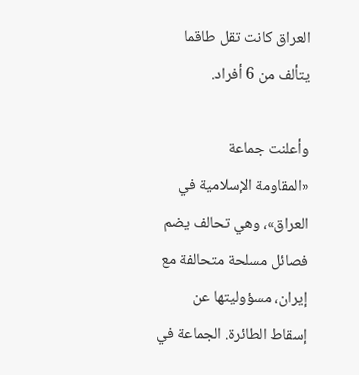العراق كانت تقل طاقما يتألف من 6 أفراد.

وأعلنت جماعة «المقاومة ‌الإسلامية في العراق»، وهي ‌تحالف يضم فصائل مسلحة متحالفة مع إيران، مسؤوليتها عن إسقاط ‌الطائرة. الجماعة في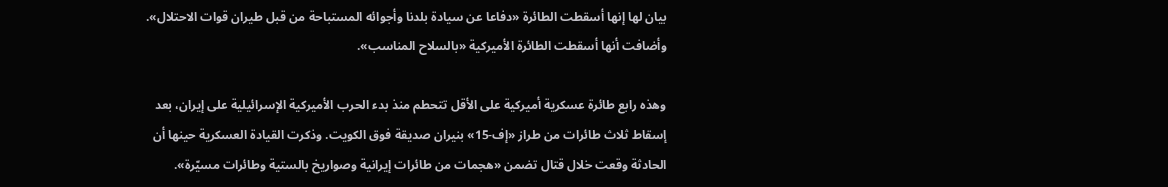بيان لها إنها أسقطت ‌الطائرة «دفاعا عن سيادة بلدنا وأجوائه المستباحة من قبل طيران قوات الاحتلال». وأضافت أنها أسقطت الطائرة الأميركية «بالسلاح المناسب».

وهذه رابع طائرة عسكرية أميركية على الأقل تتحطم منذ بدء الحرب الأميركية الإسرائيلية على إيران، بعد إسقاط ثلاث طائرات من طراز «إف-15» بنيران صديقة فوق الكويت. وذكرت القيادة العسكرية حينها أن الحادثة وقعت خلال قتال تضمن «هجمات من طائرات إيرانية وصواريخ بالستية وطائرات مسيّرة».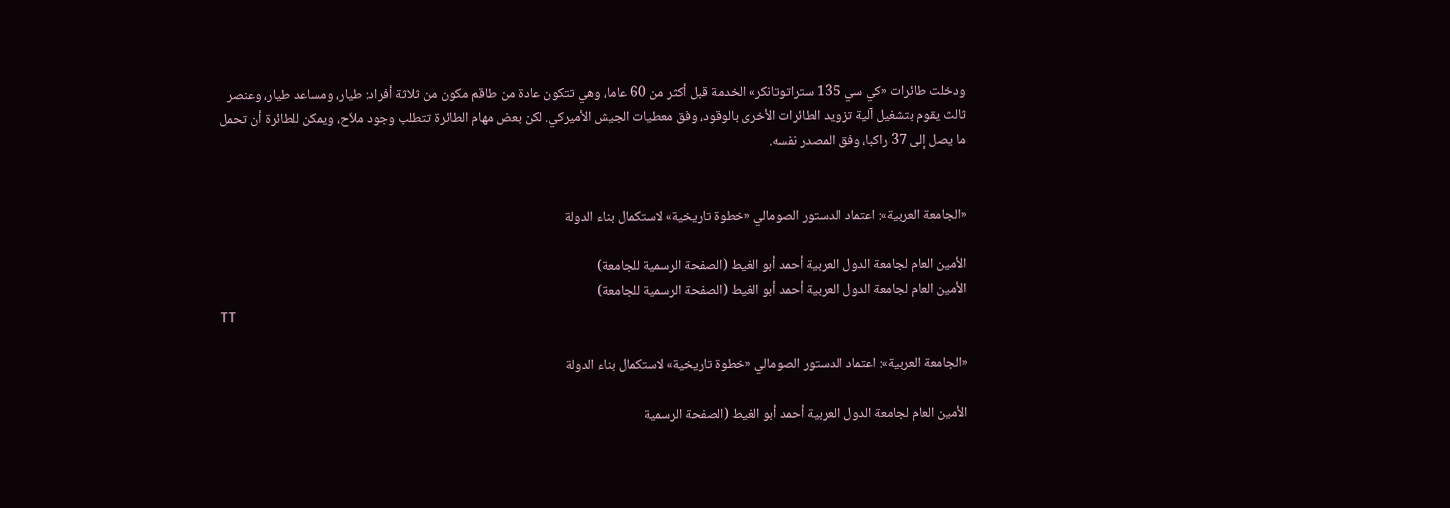ودخلت طائرات «كي سي 135 ستراتوتانكر» الخدمة قبل أكثر من 60 عاما، وهي تتكون عادة من طاقم مكون من ثلاثة أفراد: طيار، ومساعد طيار، وعنصر ثالث يقوم بتشغيل آلية تزويد الطائرات الأخرى بالوقود، وفق معطيات الجيش الأميركي. لكن بعض مهام الطائرة تتطلب وجود ملاّح، ويمكن للطائرة أن تحمل ما يصل إلى 37 راكبا، وفق المصدر نفسه.


«الجامعة العربية»: اعتماد الدستور الصومالي «خطوة تاريخية» لاستكمال بناء الدولة

الأمين العام لجامعة الدول العربية أحمد أبو الغيط (الصفحة الرسمية للجامعة)
الأمين العام لجامعة الدول العربية أحمد أبو الغيط (الصفحة الرسمية للجامعة)
TT

«الجامعة العربية»: اعتماد الدستور الصومالي «خطوة تاريخية» لاستكمال بناء الدولة

الأمين العام لجامعة الدول العربية أحمد أبو الغيط (الصفحة الرسمية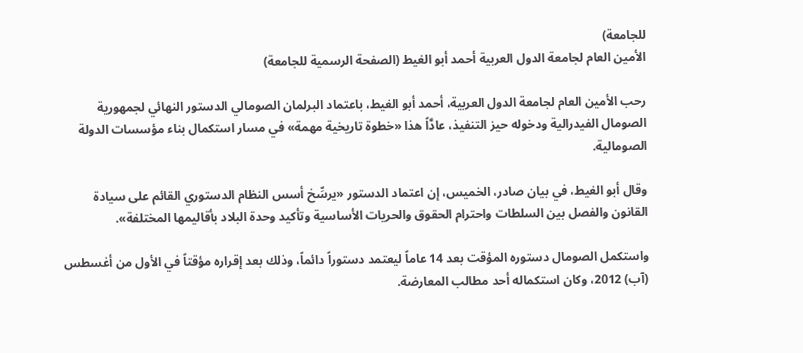للجامعة)
الأمين العام لجامعة الدول العربية أحمد أبو الغيط (الصفحة الرسمية للجامعة)

رحب الأمين العام لجامعة الدول العربية، أحمد أبو الغيط، باعتماد البرلمان الصومالي الدستور النهائي لجمهورية الصومال الفيدرالية ودخوله حيز التنفيذ، عادَّاً هذا «خطوة تاريخية مهمة» في مسار استكمال بناء مؤسسات الدولة الصومالية.

وقال أبو الغيط، في بيان صادر، الخميس، إن اعتماد الدستور «يرسِّخ أسس النظام الدستوري القائم على سيادة القانون والفصل بين السلطات واحترام الحقوق والحريات الأساسية وتأكيد وحدة البلاد بأقاليمها المختلفة».

واستكمل الصومال دستوره المؤقت بعد 14 عاماً ليعتمد دستوراً دائماً، وذلك بعد إقراره مؤقتاً في الأول من أغسطس (آب) 2012، وكان استكماله أحد مطالب المعارضة.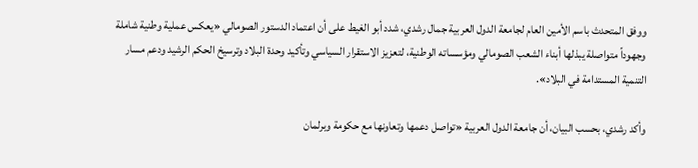ووفق المتحدث باسم الأمين العام لجامعة الدول العربية جمال رشدي، شدد أبو الغيط على أن اعتماد الدستور الصومالي «يعكس عملية وطنية شاملة وجهوداً متواصلة يبذلها أبناء الشعب الصومالي ومؤسساته الوطنية، لتعزيز الاستقرار السياسي وتأكيد وحدة البلاد وترسيخ الحكم الرشيد ودعم مسار التنمية المستدامة في البلاد».

وأكد رشدي، بحسب البيان، أن جامعة الدول العربية «تواصل دعمها وتعاونها مع حكومة وبرلمان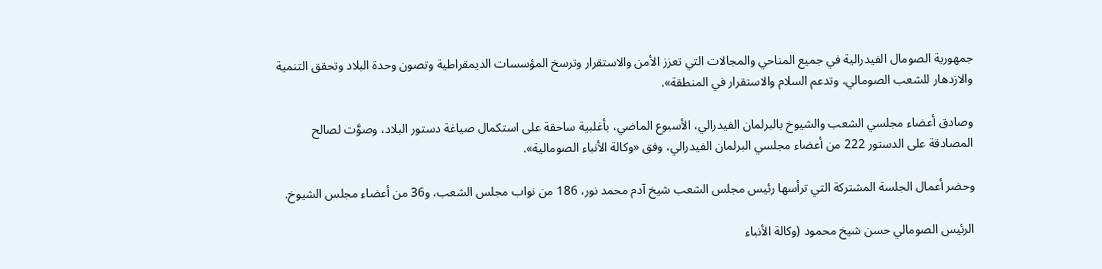جمهورية الصومال الفيدرالية في جميع المناحي والمجالات التي تعزز الأمن والاستقرار وترسخ المؤسسات الديمقراطية وتصون وحدة البلاد وتحقق التنمية والازدهار للشعب الصومالي، وتدعم السلام والاستقرار في المنطقة».

وصادق أعضاء مجلسي الشعب والشيوخ بالبرلمان الفيدرالي، الأسبوع الماضي، بأغلبية ساحقة على استكمال صياغة دستور البلاد، وصوَّت لصالح المصادقة على الدستور 222 من أعضاء مجلسي البرلمان الفيدرالي، وفق «وكالة الأنباء الصومالية».

وحضر أعمال الجلسة المشتركة التي ترأسها رئيس مجلس الشعب شيخ آدم محمد نور، 186 من نواب مجلس الشعب، و36 من أعضاء مجلس الشيوخ.

الرئيس الصومالي حسن شيخ محمود (وكالة الأنباء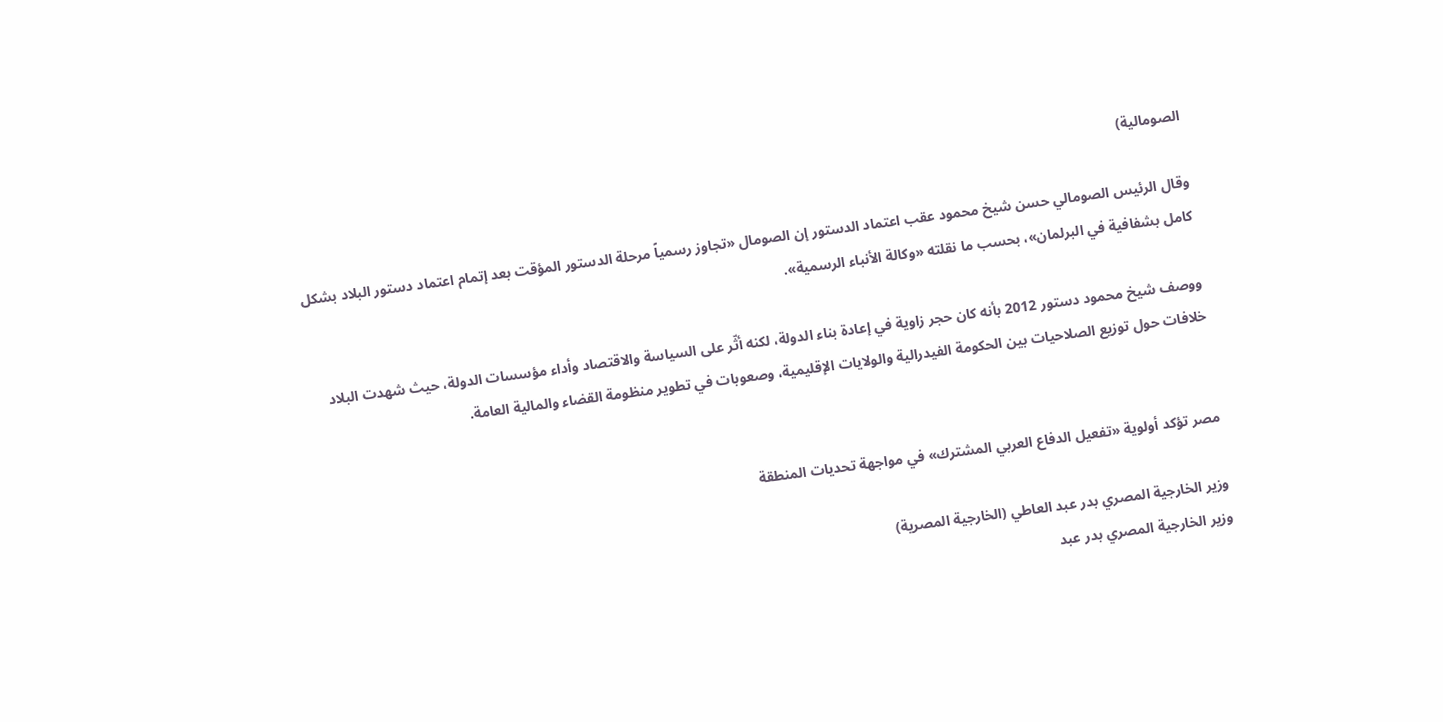الصومالية)

وقال الرئيس الصومالي حسن شيخ محمود عقب اعتماد الدستور إن الصومال «تجاوز رسمياً مرحلة الدستور المؤقت بعد إتمام اعتماد دستور البلاد بشكل كامل بشفافية في البرلمان»، بحسب ما نقلته «وكالة الأنباء الرسمية».

ووصف شيخ محمود دستور 2012 بأنه كان حجر زاوية في إعادة بناء الدولة، لكنه أثّر على السياسة والاقتصاد وأداء مؤسسات الدولة، حيث شهدت البلاد خلافات حول توزيع الصلاحيات بين الحكومة الفيدرالية والولايات الإقليمية، وصعوبات في تطوير منظومة القضاء والمالية العامة.


مصر تؤكد أولوية «تفعيل الدفاع العربي المشترك» في مواجهة تحديات المنطقة

وزير الخارجية المصري بدر عبد العاطي (الخارجية المصرية)
وزير الخارجية المصري بدر عبد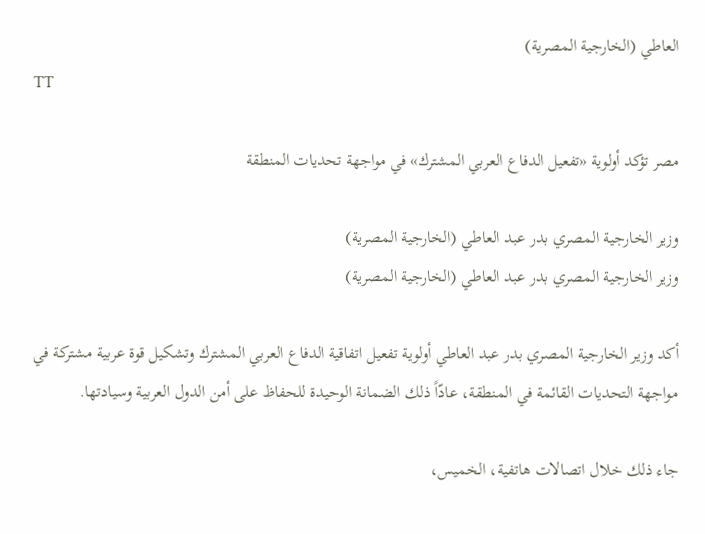العاطي (الخارجية المصرية)
TT

مصر تؤكد أولوية «تفعيل الدفاع العربي المشترك» في مواجهة تحديات المنطقة

وزير الخارجية المصري بدر عبد العاطي (الخارجية المصرية)
وزير الخارجية المصري بدر عبد العاطي (الخارجية المصرية)

أكد وزير الخارجية المصري بدر عبد العاطي أولوية تفعيل اتفاقية الدفاع العربي المشترك وتشكيل قوة عربية مشتركة في مواجهة التحديات القائمة في المنطقة، عادّاً ذلك الضمانة الوحيدة للحفاظ على أمن الدول العربية وسيادتها.

جاء ذلك خلال اتصالات هاتفية، الخميس،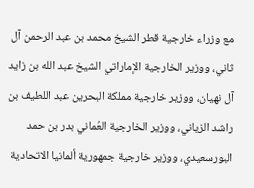مع وزراء خارجية قطر الشيخ محمد بن عبد الرحمن آل ثاني، ووزير الخارجية الإماراتي الشيخ عبد الله بن زايد آل نهيان، ووزير خارجية مملكة البحرين عبد اللطيف بن راشد الزياني، ووزير الخارجية العُماني بدر بن حمد البورسعيدي، ووزير خارجية جمهورية ألمانيا الاتحادية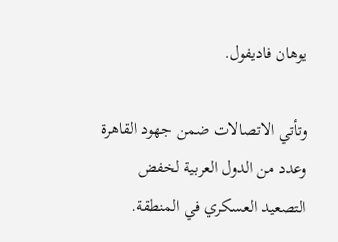يوهان فاديفول.

وتأتي الاتصالات ضمن جهود القاهرة وعدد من الدول العربية لخفض التصعيد العسكري في المنطقة.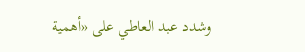وشدد عبد العاطي على «أهمية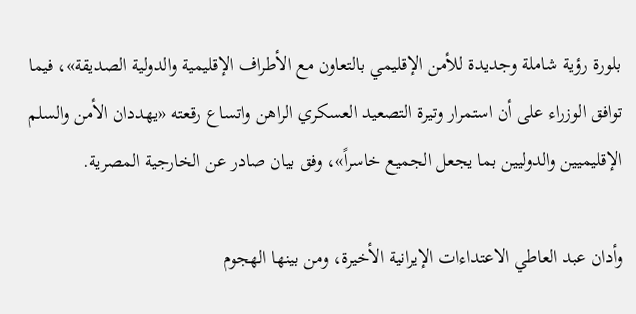بلورة رؤية شاملة وجديدة للأمن الإقليمي بالتعاون مع الأطراف الإقليمية والدولية الصديقة»، فيما توافق الوزراء على أن استمرار وتيرة التصعيد العسكري الراهن واتساع رقعته «يهددان الأمن والسلم الإقليميين والدوليين بما يجعل الجميع خاسراً»، وفق بيان صادر عن الخارجية المصرية.

وأدان عبد العاطي الاعتداءات الإيرانية الأخيرة، ومن بينها الهجوم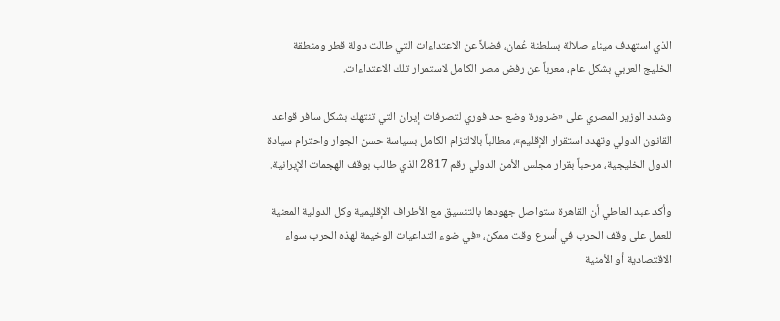الذي استهدف ميناء صلالة بسلطنة عُمان، فضلاً عن الاعتداءات التي طالت دولة قطر ومنطقة الخليج العربي بشكل عام، معرباً عن رفض مصر الكامل لاستمرار تلك الاعتداءات.

وشدد الوزير المصري على «ضرورة وضع حد فوري لتصرفات إيران التي تنتهك بشكل سافر قواعد القانون الدولي وتهدد استقرار الإقليم»، مطالباً بالالتزام الكامل بسياسة حسن الجوار واحترام سيادة الدول الخليجية، مرحباً بقرار مجلس الأمن الدولي رقم 2817 الذي طالب بوقف الهجمات الإيرانية.

وأكد عبد العاطي أن القاهرة ستواصل جهودها بالتنسيق مع الأطراف الإقليمية وكل الدولية المعنية للعمل على وقف الحرب في أسرع وقت ممكن، «في ضوء التداعيات الوخيمة لهذه الحرب سواء الاقتصادية أو الأمنية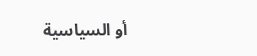أو السياسية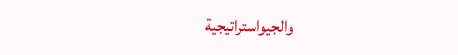والجيواستراتيجية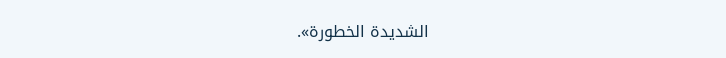الشديدة الخطورة».